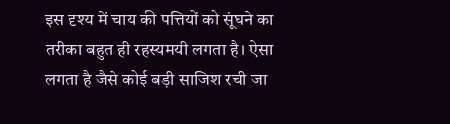इस दृश्य में चाय की पत्तियों को सूंघने का तरीका बहुत ही रहस्यमयी लगता है। ऐसा लगता है जैसे कोई बड़ी साजिश रची जा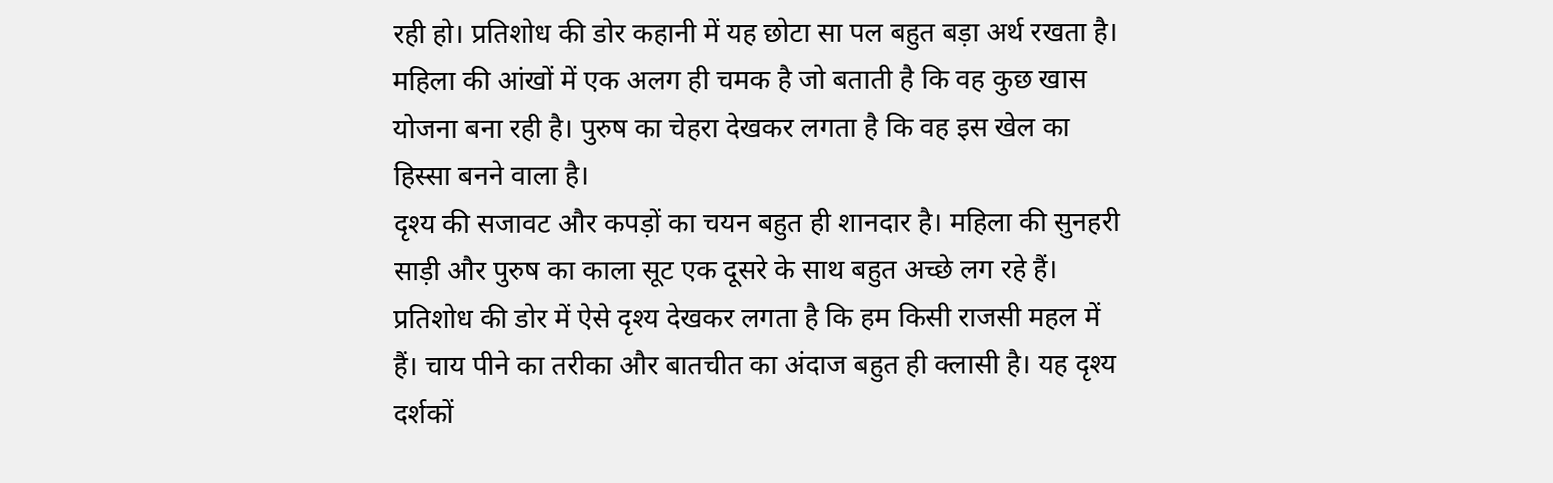रही हो। प्रतिशोध की डोर कहानी में यह छोटा सा पल बहुत बड़ा अर्थ रखता है। महिला की आंखों में एक अलग ही चमक है जो बताती है कि वह कुछ खास योजना बना रही है। पुरुष का चेहरा देखकर लगता है कि वह इस खेल का हिस्सा बनने वाला है।
दृश्य की सजावट और कपड़ों का चयन बहुत ही शानदार है। महिला की सुनहरी साड़ी और पुरुष का काला सूट एक दूसरे के साथ बहुत अच्छे लग रहे हैं। प्रतिशोध की डोर में ऐसे दृश्य देखकर लगता है कि हम किसी राजसी महल में हैं। चाय पीने का तरीका और बातचीत का अंदाज बहुत ही क्लासी है। यह दृश्य दर्शकों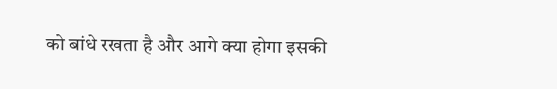को बांधे रखता है और आगे क्या होगा इसकी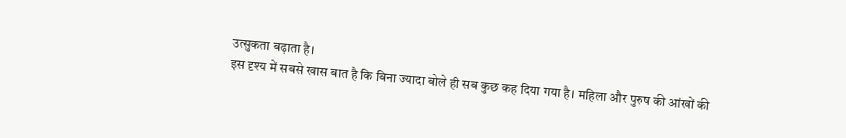उत्सुकता बढ़ाता है।
इस दृश्य में सबसे खास बात है कि बिना ज्यादा बोले ही सब कुछ कह दिया गया है। महिला और पुरुष की आंखों की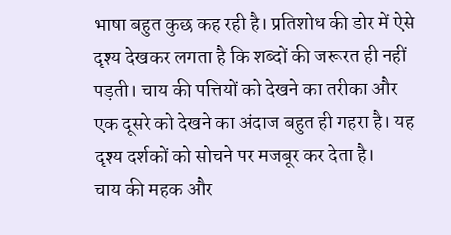भाषा बहुत कुछ कह रही है। प्रतिशोध की डोर में ऐसे दृश्य देखकर लगता है कि शब्दों की जरूरत ही नहीं पड़ती। चाय की पत्तियों को देखने का तरीका और एक दूसरे को देखने का अंदाज बहुत ही गहरा है। यह दृश्य दर्शकों को सोचने पर मजबूर कर देता है।
चाय की महक और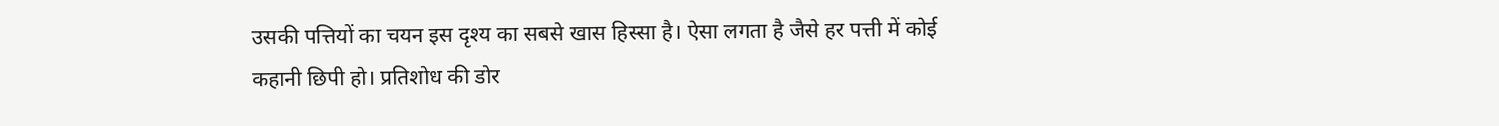उसकी पत्तियों का चयन इस दृश्य का सबसे खास हिस्सा है। ऐसा लगता है जैसे हर पत्ती में कोई कहानी छिपी हो। प्रतिशोध की डोर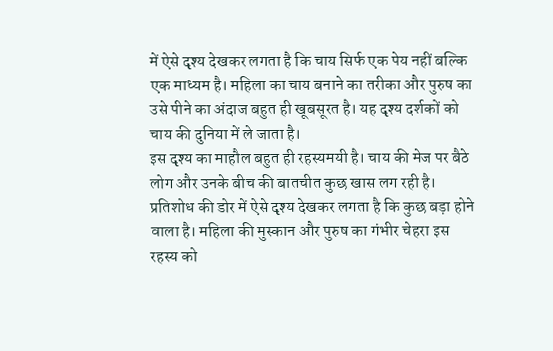में ऐसे दृश्य देखकर लगता है कि चाय सिर्फ एक पेय नहीं बल्कि एक माध्यम है। महिला का चाय बनाने का तरीका और पुरुष का उसे पीने का अंदाज बहुत ही खूबसूरत है। यह दृश्य दर्शकों को चाय की दुनिया में ले जाता है।
इस दृश्य का माहौल बहुत ही रहस्यमयी है। चाय की मेज पर बैठे लोग और उनके बीच की बातचीत कुछ खास लग रही है। प्रतिशोध की डोर में ऐसे दृश्य देखकर लगता है कि कुछ बड़ा होने वाला है। महिला की मुस्कान और पुरुष का गंभीर चेहरा इस रहस्य को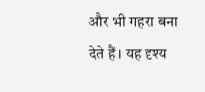और भी गहरा बना देते हैं। यह दृश्य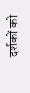दर्शकों को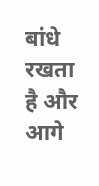बांधे रखता है और आगे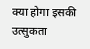क्या होगा इसकी उत्सुकता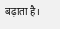बढ़ाता है।